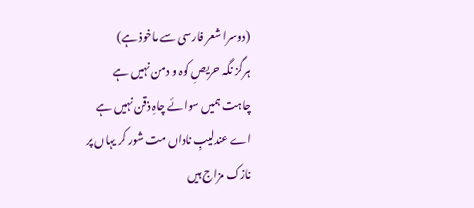(دوسرا شعر فارسی سے ماخوذ ہے)
ہرگز نگہ حریصِ کوہ و دمن نہیں ہے
چاہت ہمیں سوائے چاہِ ذقن نہیں ہے
اے عندلیبِ ناداں مت شور کر یہاں پر
نازک مزاج ہیں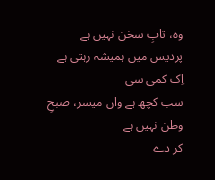وہ، تابِ سخن نہیں ہے
پردیس میں ہمیشہ رہتی ہے اِک کمی سی
سب کچھ ہے واں میسر، صبحِ وطن نہیں ہے
کر دے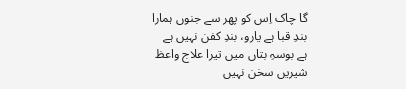گا چاک اِس کو پھر سے جنوں ہمارا
بندِ قبا ہے یارو، بندِ کفن نہیں ہے
ہے بوسہِ بتاں میں تیرا علاج واعظ
شیریں سخن نہیں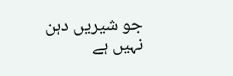جو شیریں دہن نہیں ہے